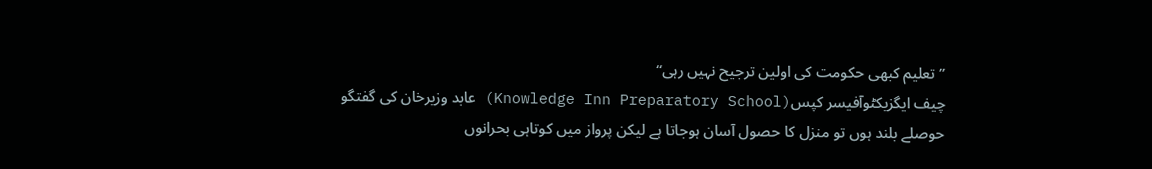’’تعلیم کبھی حکومت کی اولین ترجیح نہیں رہی‘‘
چیف ایگزیکٹوآفیسر کپس(Knowledge Inn Preparatory School) عابد وزیرخان کی گفتگو
حوصلے بلند ہوں تو منزل کا حصول آسان ہوجاتا ہے لیکن پرواز میں کوتاہی بحرانوں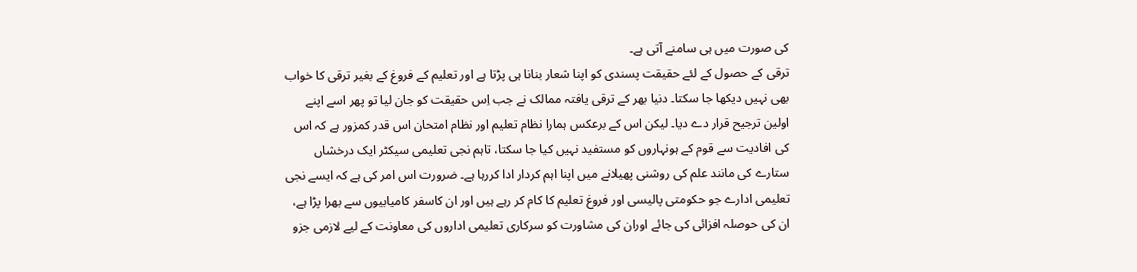کی صورت میں ہی سامنے آتی ہے۔
ترقی کے حصول کے لئے حقیقت پسندی کو اپنا شعار بنانا ہی پڑتا ہے اور تعلیم کے فروغ کے بغیر ترقی کا خواب بھی نہیں دیکھا جا سکتا۔ دنیا بھر کے ترقی یافتہ ممالک نے جب اِس حقیقت کو جان لیا تو پھر اسے اپنے اولین ترجیح قرار دے دیا۔ لیکن اس کے برعکس ہمارا نظام تعلیم اور نظام امتحان اس قدر کمزور ہے کہ اس کی افادیت سے قوم کے ہونہاروں کو مستفید نہیں کیا جا سکتا، تاہم نجی تعلیمی سیکٹر ایک درخشاں ستارے کی مانند علم کی روشنی پھیلانے میں اپنا اہم کردار ادا کررہا ہے۔ ضرورت اس امر کی ہے کہ ایسے نجی تعلیمی ادارے جو حکومتی پالیسی اور فروغ تعلیم کا کام کر رہے ہیں اور ان کاسفر کامیابیوں سے بھرا پڑا ہے، ان کی حوصلہ افزائی کی جائے اوران کی مشاورت کو سرکاری تعلیمی اداروں کی معاونت کے لیے لازمی جزو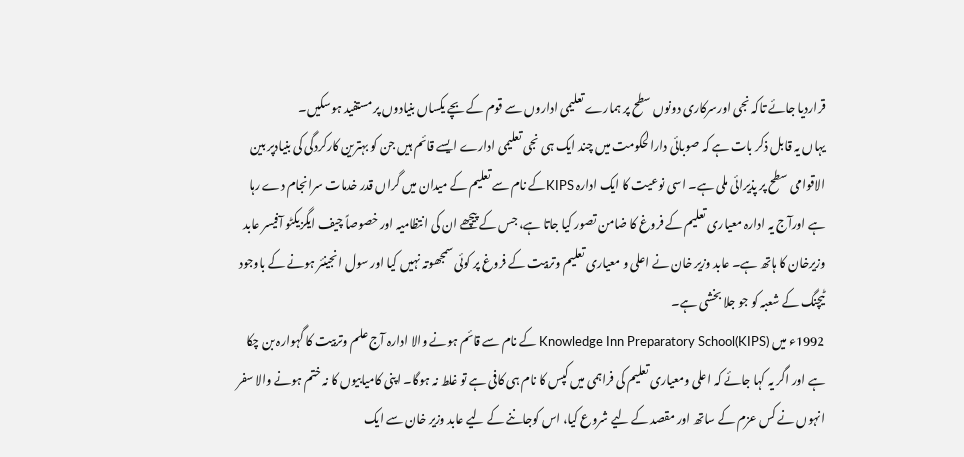قراردیا جائے تاکہ نجی اورسرکاری دونوں سطح پر ہمارے تعلیمی اداروں سے قوم کے بچے یکساں بنیادوں پر مستفید ہوسکیں۔
یہاں یہ قابل ذکر بات ہے کہ صوبائی دارالحکومت میں چند ایک ہی نجی تعلیمی ادارے ایسے قائم ہیں جن کو بہترین کارکردگی کی بنیادپر بین الاقوامی سطح پر پذیرائی ملی ہے۔ اسی نوعیت کا ایک ادارہ KIPSکے نام سے تعلیم کے میدان میں گراں قدر خدمات سرانجام دے رہا ہے اورآج یہ ادارہ معیاری تعلیم کے فروغ کا ضامن تصور کیا جاتا ہے، جس کے پیچھے ان کی انتظامیہ اور خصوصاً چیف ایگزیکٹو آفیسر عابد وزیرخان کا ہاتھ ہے۔ عابد وزیر خان نے اعلی و معیاری تعلیم وتربیت کے فروغ پر کوئی سمجھوتہ نہیں کیا اور سول انجینئر ہونے کے باوجود ٹیچنگ کے شعبہ کو جو جلا بخشی ہے۔
1992ء میں (KIPS)Knowledge Inn Preparatory School کے نام سے قائم ہونے والا ادارہ آج علم وتربیت کا گہوارہ بن چکا ہے اور اگر یہ کہا جائے کہ اعلی ومعیاری تعلیم کی فراہمی میں کپس کا نام ہی کافی ہے تو غلط نہ ہوگا۔ اپنی کامیابیوں کا نہ ختم ہونے والا سفر انہوں نے کس عزم کے ساتھ اور مقصد کے لیے شروع کیا، اس کوجاننے کے لیے عابد وزیر خان سے ایک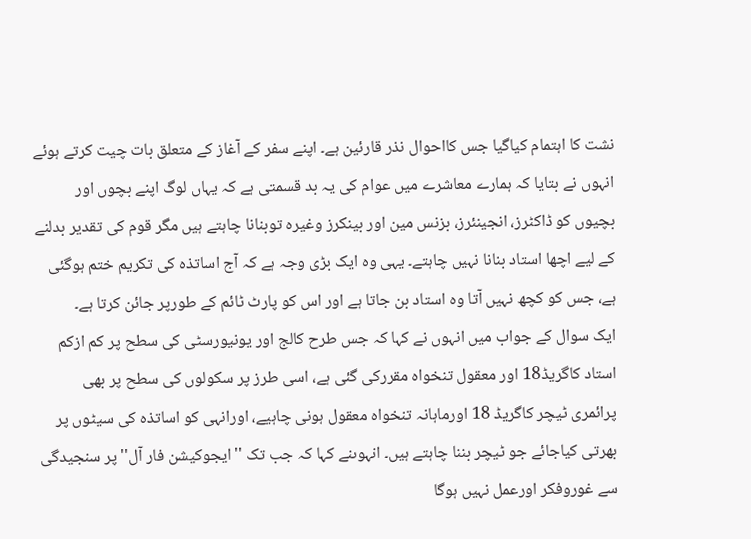نشت کا اہتمام کیاگیا جس کااحوال نذر قارئین ہے۔ اپنے سفر کے آغاز کے متعلق بات چیت کرتے ہوئے انہوں نے بتایا کہ ہمارے معاشرے میں عوام کی یہ بد قسمتی ہے کہ یہاں لوگ اپنے بچوں اور بچیوں کو ڈاکٹرز، انجینئرز، بزنس مین اور بینکرز وغیرہ توبنانا چاہتے ہیں مگر قوم کی تقدیر بدلنے کے لیے اچھا استاد بنانا نہیں چاہتے۔ یہی وہ ایک بڑی وجہ ہے کہ آج اساتذہ کی تکریم ختم ہوگئی ہے، جس کو کچھ نہیں آتا وہ استاد بن جاتا ہے اور اس کو پارٹ ٹائم کے طورپر جائن کرتا ہے۔
ایک سوال کے جواب میں انہوں نے کہا کہ جس طرح کالج اور یونیورسٹی کی سطح پر کم ازکم استاد کاگریڈ18 اور معقول تنخواہ مقررکی گئی ہے، اسی طرز پر سکولوں کی سطح پر بھی پرائمری ٹیچر کاگریڈ 18 اورماہانہ تنخواہ معقول ہونی چاہیے، اورانہی کو اساتذہ کی سیٹوں پر بھرتی کیاجائے جو ٹیچر بننا چاہتے ہیں۔ انہوںنے کہا کہ جب تک ''ایجوکیشن فار آل''پر سنجیدگی سے غوروفکر اورعمل نہیں ہوگا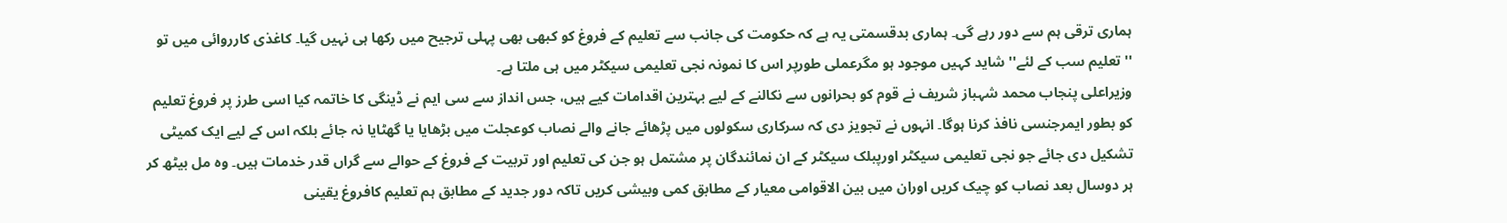ہماری ترقی ہم سے دور رہے گی۔ ہماری بدقسمتی یہ ہے کہ حکومت کی جانب سے تعلیم کے فروغ کو کبھی بھی پہلی ترجیح میں رکھا ہی نہیں گیا۔ کاغذی کارروائی میں تو ''تعلیم سب کے لئے'' شاید کہیں موجود ہو مگرعملی طورپر اس کا نمونہ نجی تعلیمی سیکٹر میں ہی ملتا ہے۔
وزیراعلی پنجاب محمد شہباز شریف نے قوم کو بحرانوں سے نکالنے کے لیے بہترین اقدامات کیے ہیں، جس انداز سے سی ایم نے ڈینگی کا خاتمہ کیا اسی طرز پر فروغ تعلیم کو بطور ایمرجنسی نافذ کرنا ہوگا۔ انہوں نے تجویز دی کہ سرکاری سکولوں میں پڑھائے جانے والے نصاب کوعجلت میں بڑھایا یا گھٹایا نہ جائے بلکہ اس کے لیے ایک کمیٹی تشکیل دی جائے جو نجی تعلیمی سیکٹر اورپبلک سیکٹر کے ان نمائندگان پر مشتمل ہو جن کی تعلیم اور تربیت کے فروغ کے حوالے سے گراں قدر خدمات ہیں۔ وہ مل بیٹھ کر ہر دوسال بعد نصاب کو چیک کریں اوران میں بین الاقوامی معیار کے مطابق کمی وبیشی کریں تاکہ دور جدید کے مطابق ہم تعلیم کافروغ یقینی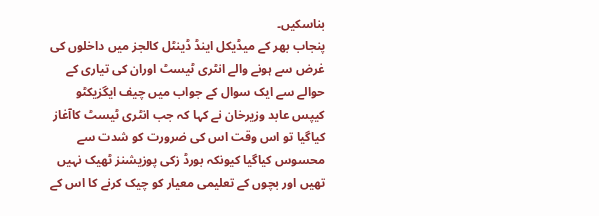بناسکیں۔
پنجاب بھر کے میڈیکل اینڈ ڈینٹل کالجز میں داخلوں کی غرض سے ہونے والے انٹری ٹیسٹ اوران کی تیاری کے حوالے سے ایک سوال کے جواب میں چیف ایگزیکٹو کیپس عابد وزیرخان نے کہا کہ جب انٹری ٹیسٹ کاآغاز کیاگیا تو اس وقت اس کی ضرورت کو شدت سے محسوس کیاگیا کیونکہ بورڈ زکی پوزیشنز ٹھیک نہیں تھیں اور بچوں کے تعلیمی معیار کو چیک کرنے کا اس کے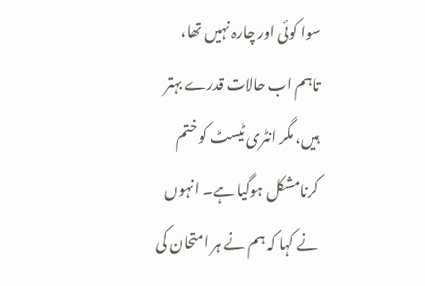سوا کوئی اور چارہ نہیں تھا، تاہم اب حالات قدرے بہتر ہیں، مگر انٹری ٹیسٹ کو ختم کرنامشکل ہوگیا ہے۔ انہوں نے کہا کہ ہم نے ہر امتحان کی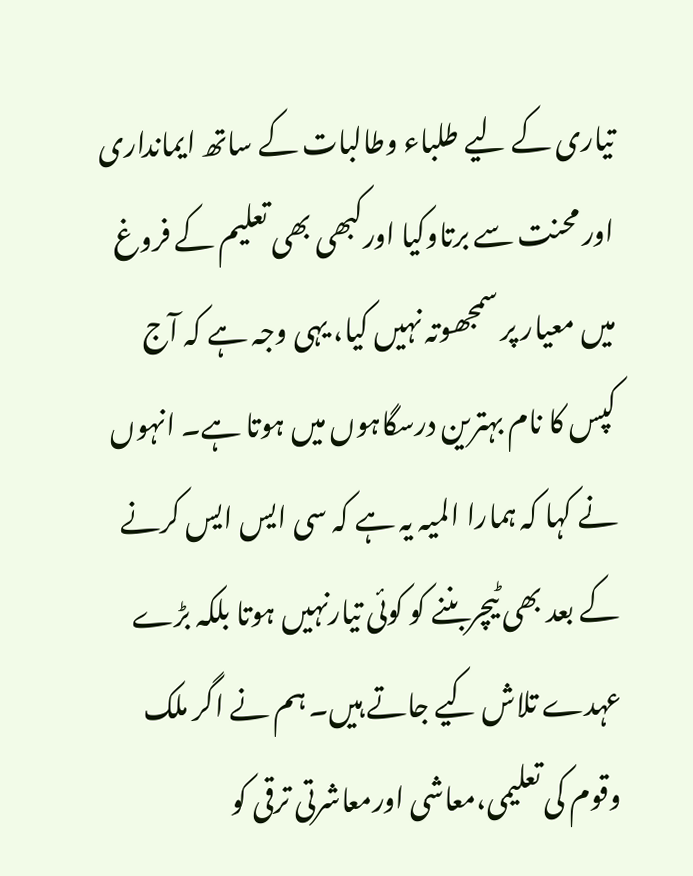تیاری کے لیے طلباء وطالبات کے ساتھ ایمانداری اور محنت سے برتاوکیا اورکبھی بھی تعلیم کے فروغ میں معیار پر سمجھوتہ نہیں کیا، یہی وجہ ہے کہ آج کپس کا نام بہترین درسگاہوں میں ہوتا ہے۔ انہوں نے کہا کہ ہمارا المیہ یہ ہے کہ سی ایس ایس کرنے کے بعد بھی ٹیچربننے کو کوئی تیارنہیں ہوتا بلکہ بڑے عہدے تلاش کیے جاتے ہیں۔ ہم نے اگر ملک وقوم کی تعلیمی،معاشی اورمعاشرتی ترقی کو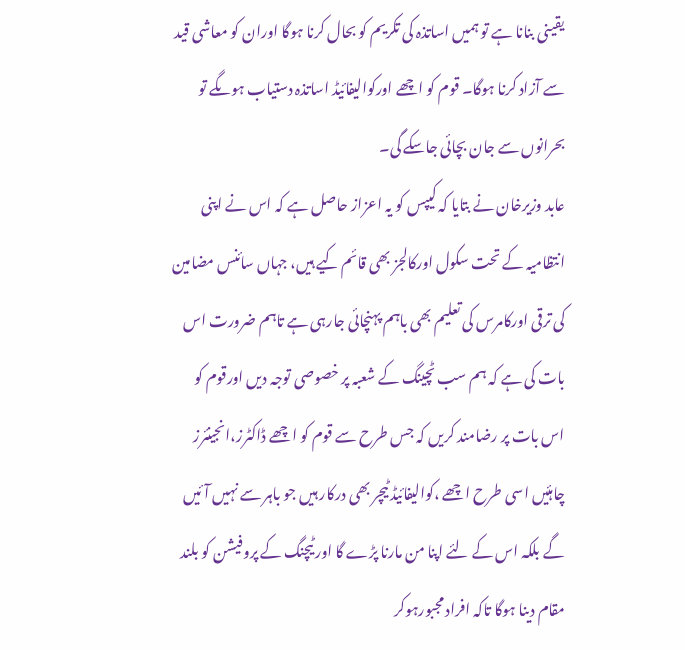یقینی بنانا ہے تو ہمیں اساتذہ کی تکریم کو بحال کرنا ہوگا اوران کو معاشی قید سے آزاد کرنا ہوگا۔ قوم کو اچھے اورکوالیفائیڈ اساتذہ دستیاب ہوںگے تو بحرانوں سے جان بچائی جاسکے گی۔
عابد وزیرخان نے بتایا کہ کیپس کو یہ اعزاز حاصل ہے کہ اس نے اپنی انتظامیہ کے تحت سکول اورکالجز بھی قائم کیے ہیں، جہاں سائنس مضامین کی ترقی اورکامرس کی تعلیم بھی باہم پہنچائی جارہی ہے تاہم ضرورت اس بات کی ہے کہ ہم سب ٹچینگ کے شعبہ پر خصوصی توجہ دیں اورقوم کو اس بات پر رضامند کریں کہ جس طرح سے قوم کو اچھے ڈاکٹرز،انجینئرز چاہئیں اسی طرح اچھے ،کوالیفائیڈ ٹیچر بھی درکار ہیں جو باہر سے نہیں آئیں گے بلکہ اس کے لئے اپنا من مارنا پڑے گا اور ٹیچنگ کے پروفیشن کو بلند مقام دینا ہوگا تاکہ افراد مجبورہوکر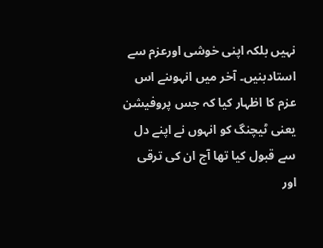نہیں بلکہ اپنی خوشی اورعزم سے استادبنیں۔ آخر میں انہوںنے اس عزم کا اظہار کیا کہ جس پروفیشن یعنی ٹیچنگ کو انہوں نے اپنے دل سے قبول کیا تھا آج ان کی ترقی اور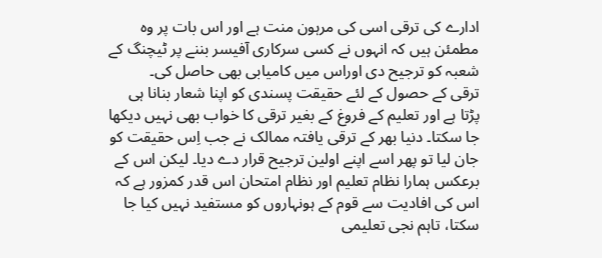ادارے کی ترقی اسی کی مرہون منت ہے اور اس بات پر وہ مطمئن ہیں کہ انہوں نے کسی سرکاری آفیسر بننے پر ٹیچنگ کے شعبہ کو ترجیح دی اوراس میں کامیابی بھی حاصل کی۔
ترقی کے حصول کے لئے حقیقت پسندی کو اپنا شعار بنانا ہی پڑتا ہے اور تعلیم کے فروغ کے بغیر ترقی کا خواب بھی نہیں دیکھا جا سکتا۔ دنیا بھر کے ترقی یافتہ ممالک نے جب اِس حقیقت کو جان لیا تو پھر اسے اپنے اولین ترجیح قرار دے دیا۔ لیکن اس کے برعکس ہمارا نظام تعلیم اور نظام امتحان اس قدر کمزور ہے کہ اس کی افادیت سے قوم کے ہونہاروں کو مستفید نہیں کیا جا سکتا، تاہم نجی تعلیمی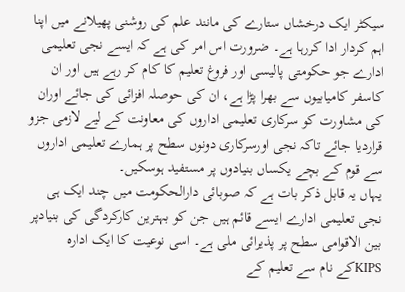سیکٹر ایک درخشاں ستارے کی مانند علم کی روشنی پھیلانے میں اپنا اہم کردار ادا کررہا ہے۔ ضرورت اس امر کی ہے کہ ایسے نجی تعلیمی ادارے جو حکومتی پالیسی اور فروغ تعلیم کا کام کر رہے ہیں اور ان کاسفر کامیابیوں سے بھرا پڑا ہے، ان کی حوصلہ افزائی کی جائے اوران کی مشاورت کو سرکاری تعلیمی اداروں کی معاونت کے لیے لازمی جزو قراردیا جائے تاکہ نجی اورسرکاری دونوں سطح پر ہمارے تعلیمی اداروں سے قوم کے بچے یکساں بنیادوں پر مستفید ہوسکیں۔
یہاں یہ قابل ذکر بات ہے کہ صوبائی دارالحکومت میں چند ایک ہی نجی تعلیمی ادارے ایسے قائم ہیں جن کو بہترین کارکردگی کی بنیادپر بین الاقوامی سطح پر پذیرائی ملی ہے۔ اسی نوعیت کا ایک ادارہ KIPSکے نام سے تعلیم کے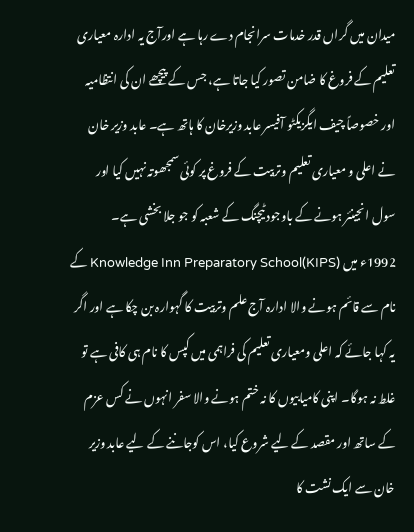میدان میں گراں قدر خدمات سرانجام دے رہا ہے اورآج یہ ادارہ معیاری تعلیم کے فروغ کا ضامن تصور کیا جاتا ہے، جس کے پیچھے ان کی انتظامیہ اور خصوصاً چیف ایگزیکٹو آفیسر عابد وزیرخان کا ہاتھ ہے۔ عابد وزیر خان نے اعلی و معیاری تعلیم وتربیت کے فروغ پر کوئی سمجھوتہ نہیں کیا اور سول انجینئر ہونے کے باوجود ٹیچنگ کے شعبہ کو جو جلا بخشی ہے۔
1992ء میں (KIPS)Knowledge Inn Preparatory School کے نام سے قائم ہونے والا ادارہ آج علم وتربیت کا گہوارہ بن چکا ہے اور اگر یہ کہا جائے کہ اعلی ومعیاری تعلیم کی فراہمی میں کپس کا نام ہی کافی ہے تو غلط نہ ہوگا۔ اپنی کامیابیوں کا نہ ختم ہونے والا سفر انہوں نے کس عزم کے ساتھ اور مقصد کے لیے شروع کیا، اس کوجاننے کے لیے عابد وزیر خان سے ایک نشت کا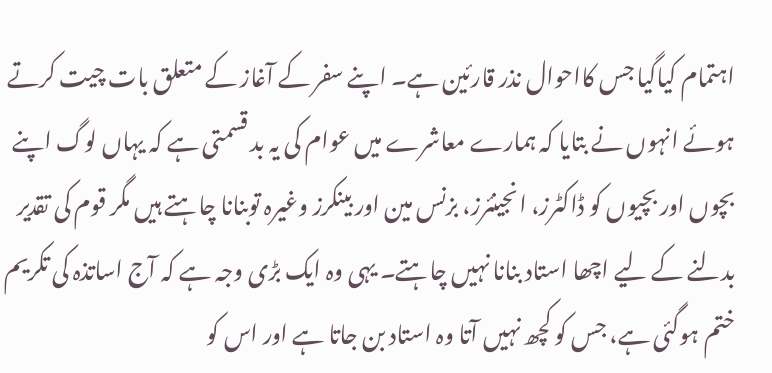اہتمام کیاگیا جس کااحوال نذر قارئین ہے۔ اپنے سفر کے آغاز کے متعلق بات چیت کرتے ہوئے انہوں نے بتایا کہ ہمارے معاشرے میں عوام کی یہ بد قسمتی ہے کہ یہاں لوگ اپنے بچوں اور بچیوں کو ڈاکٹرز، انجینئرز، بزنس مین اور بینکرز وغیرہ توبنانا چاہتے ہیں مگر قوم کی تقدیر بدلنے کے لیے اچھا استاد بنانا نہیں چاہتے۔ یہی وہ ایک بڑی وجہ ہے کہ آج اساتذہ کی تکریم ختم ہوگئی ہے، جس کو کچھ نہیں آتا وہ استاد بن جاتا ہے اور اس کو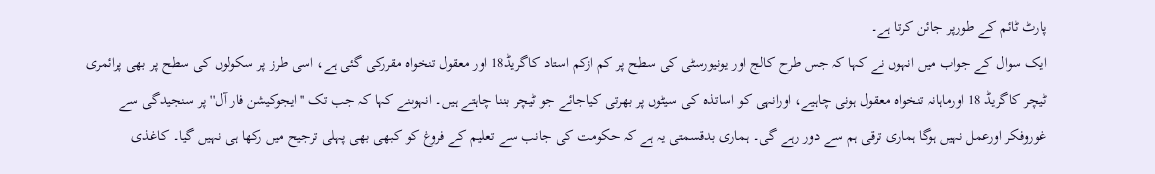پارٹ ٹائم کے طورپر جائن کرتا ہے۔
ایک سوال کے جواب میں انہوں نے کہا کہ جس طرح کالج اور یونیورسٹی کی سطح پر کم ازکم استاد کاگریڈ18 اور معقول تنخواہ مقررکی گئی ہے، اسی طرز پر سکولوں کی سطح پر بھی پرائمری ٹیچر کاگریڈ 18 اورماہانہ تنخواہ معقول ہونی چاہیے، اورانہی کو اساتذہ کی سیٹوں پر بھرتی کیاجائے جو ٹیچر بننا چاہتے ہیں۔ انہوںنے کہا کہ جب تک ''ایجوکیشن فار آل''پر سنجیدگی سے غوروفکر اورعمل نہیں ہوگا ہماری ترقی ہم سے دور رہے گی۔ ہماری بدقسمتی یہ ہے کہ حکومت کی جانب سے تعلیم کے فروغ کو کبھی بھی پہلی ترجیح میں رکھا ہی نہیں گیا۔ کاغذی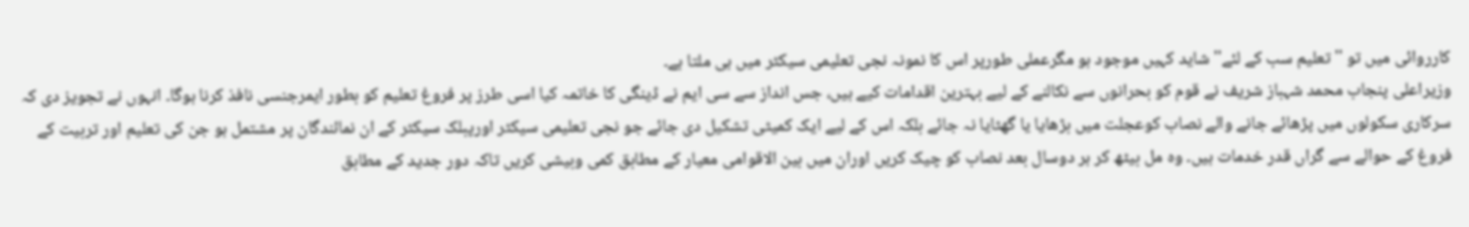کارروائی میں تو ''تعلیم سب کے لئے'' شاید کہیں موجود ہو مگرعملی طورپر اس کا نمونہ نجی تعلیمی سیکٹر میں ہی ملتا ہے۔
وزیراعلی پنجاب محمد شہباز شریف نے قوم کو بحرانوں سے نکالنے کے لیے بہترین اقدامات کیے ہیں، جس انداز سے سی ایم نے ڈینگی کا خاتمہ کیا اسی طرز پر فروغ تعلیم کو بطور ایمرجنسی نافذ کرنا ہوگا۔ انہوں نے تجویز دی کہ سرکاری سکولوں میں پڑھائے جانے والے نصاب کوعجلت میں بڑھایا یا گھٹایا نہ جائے بلکہ اس کے لیے ایک کمیٹی تشکیل دی جائے جو نجی تعلیمی سیکٹر اورپبلک سیکٹر کے ان نمائندگان پر مشتمل ہو جن کی تعلیم اور تربیت کے فروغ کے حوالے سے گراں قدر خدمات ہیں۔ وہ مل بیٹھ کر ہر دوسال بعد نصاب کو چیک کریں اوران میں بین الاقوامی معیار کے مطابق کمی وبیشی کریں تاکہ دور جدید کے مطابق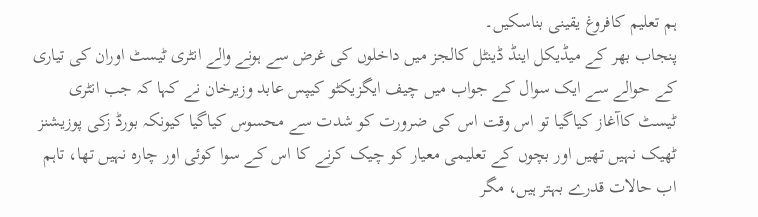ہم تعلیم کافروغ یقینی بناسکیں۔
پنجاب بھر کے میڈیکل اینڈ ڈینٹل کالجز میں داخلوں کی غرض سے ہونے والے انٹری ٹیسٹ اوران کی تیاری کے حوالے سے ایک سوال کے جواب میں چیف ایگزیکٹو کیپس عابد وزیرخان نے کہا کہ جب انٹری ٹیسٹ کاآغاز کیاگیا تو اس وقت اس کی ضرورت کو شدت سے محسوس کیاگیا کیونکہ بورڈ زکی پوزیشنز ٹھیک نہیں تھیں اور بچوں کے تعلیمی معیار کو چیک کرنے کا اس کے سوا کوئی اور چارہ نہیں تھا، تاہم اب حالات قدرے بہتر ہیں، مگر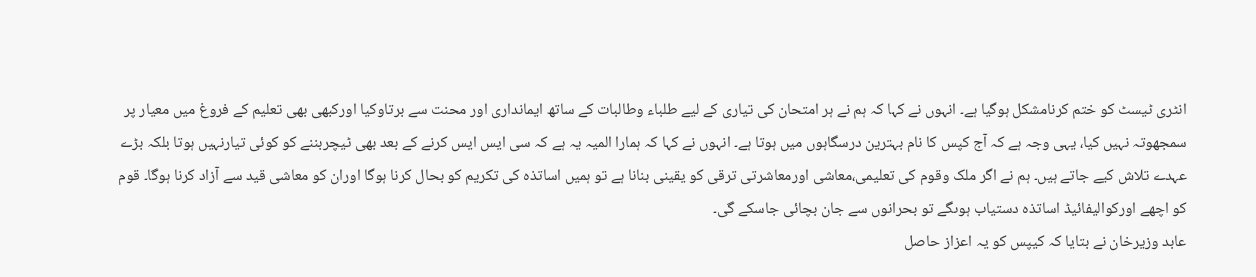انٹری ٹیسٹ کو ختم کرنامشکل ہوگیا ہے۔ انہوں نے کہا کہ ہم نے ہر امتحان کی تیاری کے لیے طلباء وطالبات کے ساتھ ایمانداری اور محنت سے برتاوکیا اورکبھی بھی تعلیم کے فروغ میں معیار پر سمجھوتہ نہیں کیا، یہی وجہ ہے کہ آج کپس کا نام بہترین درسگاہوں میں ہوتا ہے۔ انہوں نے کہا کہ ہمارا المیہ یہ ہے کہ سی ایس ایس کرنے کے بعد بھی ٹیچربننے کو کوئی تیارنہیں ہوتا بلکہ بڑے عہدے تلاش کیے جاتے ہیں۔ ہم نے اگر ملک وقوم کی تعلیمی،معاشی اورمعاشرتی ترقی کو یقینی بنانا ہے تو ہمیں اساتذہ کی تکریم کو بحال کرنا ہوگا اوران کو معاشی قید سے آزاد کرنا ہوگا۔ قوم کو اچھے اورکوالیفائیڈ اساتذہ دستیاب ہوںگے تو بحرانوں سے جان بچائی جاسکے گی۔
عابد وزیرخان نے بتایا کہ کیپس کو یہ اعزاز حاصل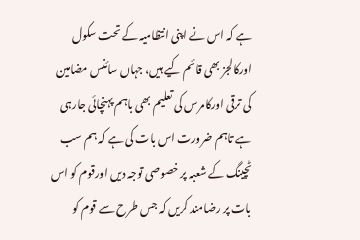ہے کہ اس نے اپنی انتظامیہ کے تحت سکول اورکالجز بھی قائم کیے ہیں، جہاں سائنس مضامین کی ترقی اورکامرس کی تعلیم بھی باہم پہنچائی جارہی ہے تاہم ضرورت اس بات کی ہے کہ ہم سب ٹچینگ کے شعبہ پر خصوصی توجہ دیں اورقوم کو اس بات پر رضامند کریں کہ جس طرح سے قوم کو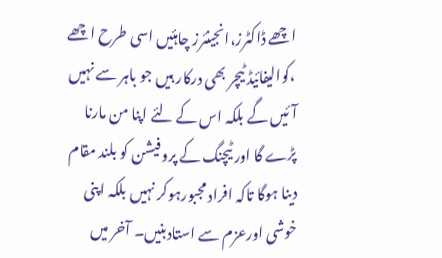اچھے ڈاکٹرز،انجینئرز چاہئیں اسی طرح اچھے ،کوالیفائیڈ ٹیچر بھی درکار ہیں جو باہر سے نہیں آئیں گے بلکہ اس کے لئے اپنا من مارنا پڑے گا اور ٹیچنگ کے پروفیشن کو بلند مقام دینا ہوگا تاکہ افراد مجبورہوکر نہیں بلکہ اپنی خوشی اورعزم سے استادبنیں۔ آخر میں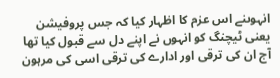انہوںنے اس عزم کا اظہار کیا کہ جس پروفیشن یعنی ٹیچنگ کو انہوں نے اپنے دل سے قبول کیا تھا آج ان کی ترقی اور ادارے کی ترقی اسی کی مرہون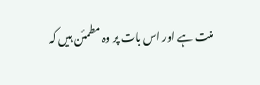منت ہے اور اس بات پر وہ مطمئن ہیں کہ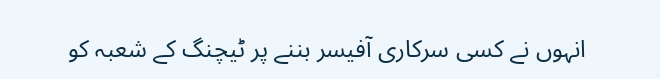انہوں نے کسی سرکاری آفیسر بننے پر ٹیچنگ کے شعبہ کو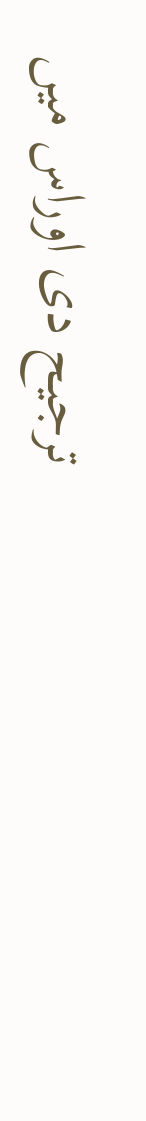ترجیح دی اوراس میں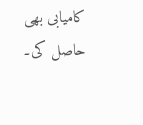کامیابی بھی حاصل کی۔